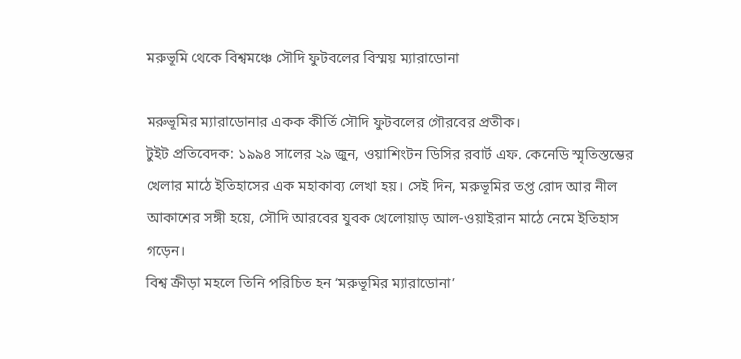মরুভূমি থেকে বিশ্বমঞ্চে সৌদি ফুটবলের বিস্ময় ম্যারাডোনা

মরুভূমির ম্যারাডোনার একক কীর্তি সৌদি ফুটবলের গৌরবের প্রতীক।
টুইট প্রতিবেদক: ১৯৯৪ সালের ২৯ জুন, ওয়াশিংটন ডিসির রবার্ট এফ. কেনেডি স্মৃতিস্তম্ভের খেলার মাঠে ইতিহাসের এক মহাকাব্য লেখা হয়। সেই দিন, মরুভূমির তপ্ত রোদ আর নীল আকাশের সঙ্গী হয়ে, সৌদি আরবের যুবক খেলোয়াড় আল-ওয়াইরান মাঠে নেমে ইতিহাস গড়েন।
বিশ্ব ক্রীড়া মহলে তিনি পরিচিত হন ‘মরুভূমির ম্যারাডোনা’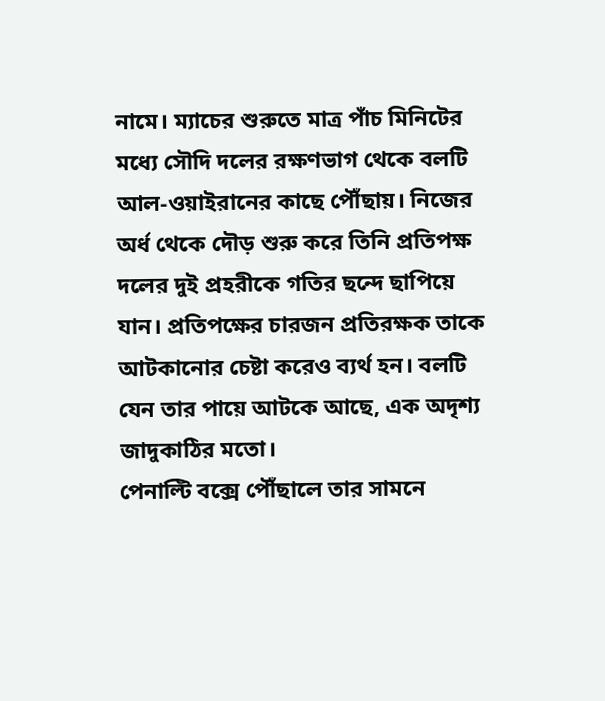নামে। ম্যাচের শুরুতে মাত্র পাঁচ মিনিটের মধ্যে সৌদি দলের রক্ষণভাগ থেকে বলটি আল-ওয়াইরানের কাছে পৌঁছায়। নিজের অর্ধ থেকে দৌড় শুরু করে তিনি প্রতিপক্ষ দলের দুই প্রহরীকে গতির ছন্দে ছাপিয়ে যান। প্রতিপক্ষের চারজন প্রতিরক্ষক তাকে আটকানোর চেষ্টা করেও ব্যর্থ হন। বলটি যেন তার পায়ে আটকে আছে, এক অদৃশ্য জাদুকাঠির মতো।
পেনাল্টি বক্সে পৌঁছালে তার সামনে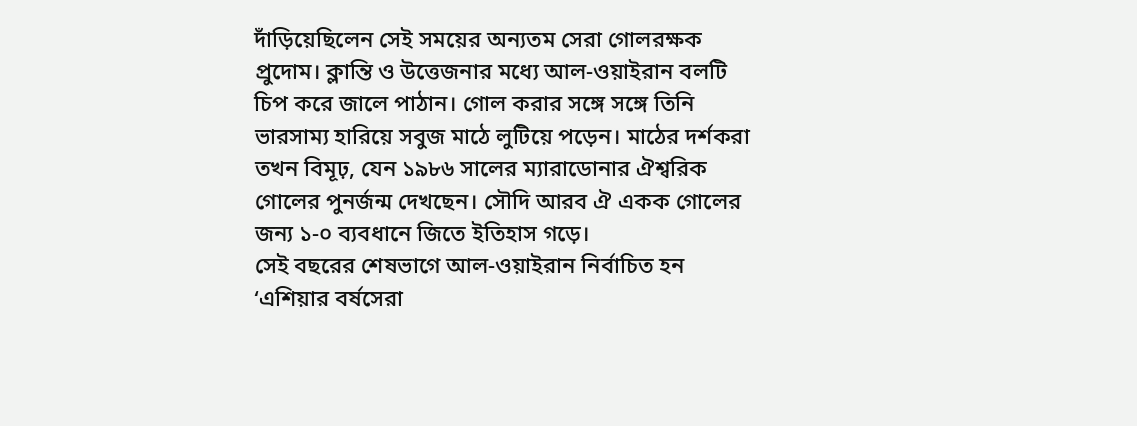দাঁড়িয়েছিলেন সেই সময়ের অন্যতম সেরা গোলরক্ষক প্রুদোম। ক্লান্তি ও উত্তেজনার মধ্যে আল-ওয়াইরান বলটি চিপ করে জালে পাঠান। গোল করার সঙ্গে সঙ্গে তিনি ভারসাম্য হারিয়ে সবুজ মাঠে লুটিয়ে পড়েন। মাঠের দর্শকরা তখন বিমূঢ়, যেন ১৯৮৬ সালের ম্যারাডোনার ঐশ্বরিক গোলের পুনর্জন্ম দেখছেন। সৌদি আরব ঐ একক গোলের জন্য ১-০ ব্যবধানে জিতে ইতিহাস গড়ে।
সেই বছরের শেষভাগে আল-ওয়াইরান নির্বাচিত হন ‘এশিয়ার বর্ষসেরা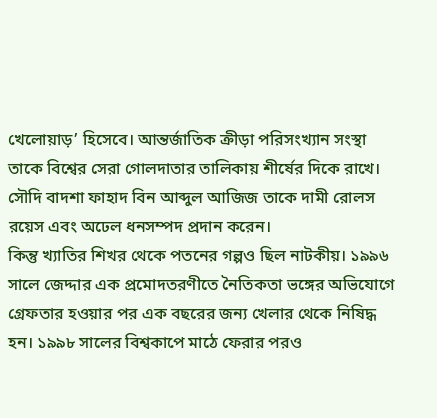খেলোয়াড়’ হিসেবে। আন্তর্জাতিক ক্রীড়া পরিসংখ্যান সংস্থা তাকে বিশ্বের সেরা গোলদাতার তালিকায় শীর্ষের দিকে রাখে। সৌদি বাদশা ফাহাদ বিন আব্দুল আজিজ তাকে দামী রোলস রয়েস এবং অঢেল ধনসম্পদ প্রদান করেন।
কিন্তু খ্যাতির শিখর থেকে পতনের গল্পও ছিল নাটকীয়। ১৯৯৬ সালে জেদ্দার এক প্রমোদতরণীতে নৈতিকতা ভঙ্গের অভিযোগে গ্রেফতার হওয়ার পর এক বছরের জন্য খেলার থেকে নিষিদ্ধ হন। ১৯৯৮ সালের বিশ্বকাপে মাঠে ফেরার পরও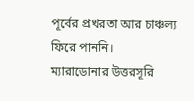পূর্বের প্রখরতা আর চাঞ্চল্য ফিরে পাননি।
ম্যারাডোনার উত্তরসূরি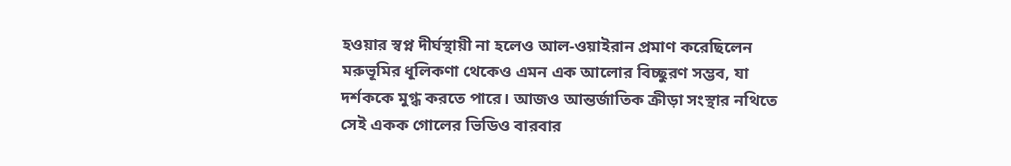হওয়ার স্বপ্ন দীর্ঘস্থায়ী না হলেও আল-ওয়াইরান প্রমাণ করেছিলেন মরুভূমির ধূলিকণা থেকেও এমন এক আলোর বিচ্ছুরণ সম্ভব, যা দর্শককে মুগ্ধ করতে পারে। আজও আন্তর্জাতিক ক্রীড়া সংস্থার নথিতে সেই একক গোলের ভিডিও বারবার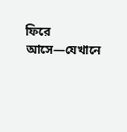ফিরে আসে—যেখানে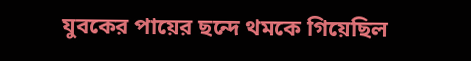যুবকের পায়ের ছন্দে থমকে গিয়েছিল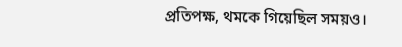প্রতিপক্ষ, থমকে গিয়েছিল সময়ও।